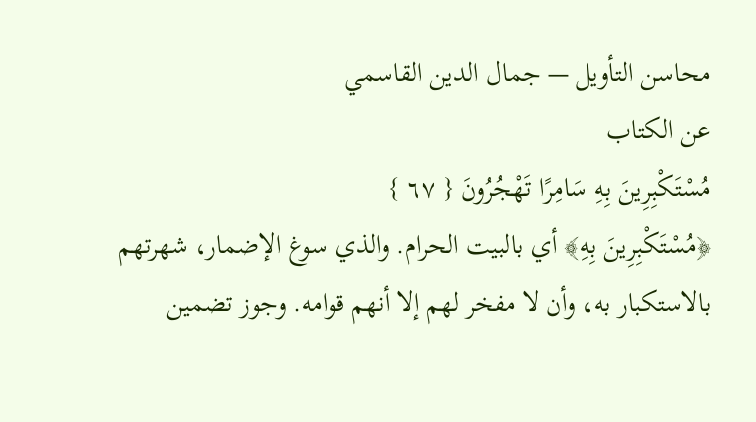محاسن التأويل — جمال الدين القاسمي
عن الكتاب
مُسْتَكْبِرِينَ بِهِ سَامِرًا تَهْجُرُونَ { ٦٧ }
﴿مُسْتَكْبِرِينَ بِهِ﴾ أي بالبيت الحرام. والذي سوغ الإضمار، شهرتهم بالاستكبار به، وأن لا مفخر لهم إلا أنهم قوامه. وجوز تضمين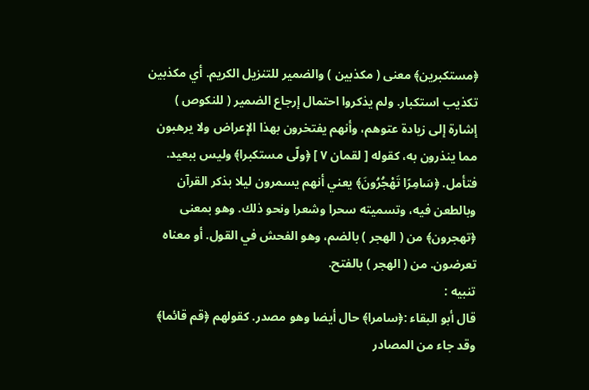﴿مستكبرين﴾ معنى ( مكذبين ) والضمير للتنزيل الكريم. أي مكذبين تكذيب استكبار. ولم يذكروا احتمال إرجاع الضمير ( للنكوص ) إشارة إلى زيادة عتوهم، وأنهم يفتخرون بهذا الإعراض ولا يرهبون مما ينذرون به، كقوله [ لقمان ٧ ] ﴿ولّى مستكبرا﴾ وليس ببعيد. فتأمل. ﴿سَامِرًا تَهْجُرُونَ﴾ يعني أنهم يسمرون ليلا بذكر القرآن وبالطعن فيه، وتسميته سحرا وشعرا ونحو ذلك. وهو بمعنى ﴿تهجرون﴾ من ( الهجر ) بالضم، وهو الفحش في القول. أو معناه تعرضون. من ( الهجر ) بالفتح.
تنبيه :
قال أبو البقاء :﴿سامرا﴾ حال أيضا وهو مصدر. كقولهم ﴿قم قائما﴾ وقد جاء من المصادر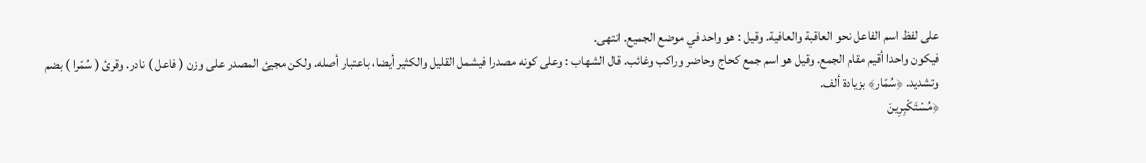على لفظ اسم الفاعل نحو العاقبة والعافية. وقيل : هو واحد في موضع الجميع. انتهى.
فيكون واحدا أقيم مقام الجمع. وقيل هو اسم جمع كحاج وحاضر وراكب وغائب. قال الشهاب : وعلى كونه مصدرا فيشمل القليل والكثير أيضا، باعتبار أصله. ولكن مجيئ المصدر على وزن ( فاعل ) نادر. وقرئ ( سُمّرا ) بضم وتشديد. ﴿سُمّار﴾ بزيادة ألف.
﴿مُسْتَكْبِرِينَ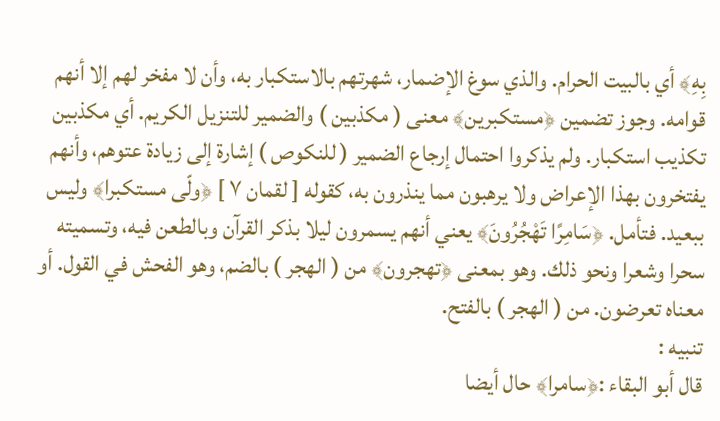بِهِ﴾ أي بالبيت الحرام. والذي سوغ الإضمار، شهرتهم بالاستكبار به، وأن لا مفخر لهم إلا أنهم قوامه. وجوز تضمين ﴿مستكبرين﴾ معنى ( مكذبين ) والضمير للتنزيل الكريم. أي مكذبين تكذيب استكبار. ولم يذكروا احتمال إرجاع الضمير ( للنكوص ) إشارة إلى زيادة عتوهم، وأنهم يفتخرون بهذا الإعراض ولا يرهبون مما ينذرون به، كقوله [ لقمان ٧ ] ﴿ولّى مستكبرا﴾ وليس ببعيد. فتأمل. ﴿سَامِرًا تَهْجُرُونَ﴾ يعني أنهم يسمرون ليلا بذكر القرآن وبالطعن فيه، وتسميته سحرا وشعرا ونحو ذلك. وهو بمعنى ﴿تهجرون﴾ من ( الهجر ) بالضم، وهو الفحش في القول. أو معناه تعرضون. من ( الهجر ) بالفتح.
تنبيه :
قال أبو البقاء :﴿سامرا﴾ حال أيضا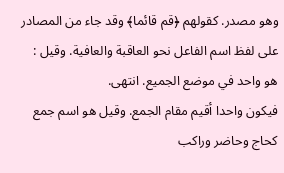وهو مصدر. كقولهم ﴿قم قائما﴾ وقد جاء من المصادر على لفظ اسم الفاعل نحو العاقبة والعافية. وقيل : هو واحد في موضع الجميع. انتهى.
فيكون واحدا أقيم مقام الجمع. وقيل هو اسم جمع كحاج وحاضر وراكب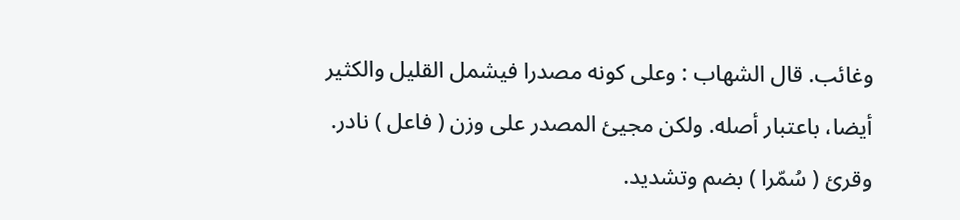وغائب. قال الشهاب : وعلى كونه مصدرا فيشمل القليل والكثير أيضا، باعتبار أصله. ولكن مجيئ المصدر على وزن ( فاعل ) نادر. وقرئ ( سُمّرا ) بضم وتشديد.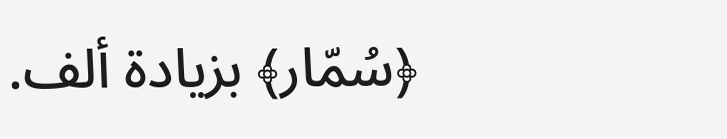﴿سُمّار﴾ بزيادة ألف.